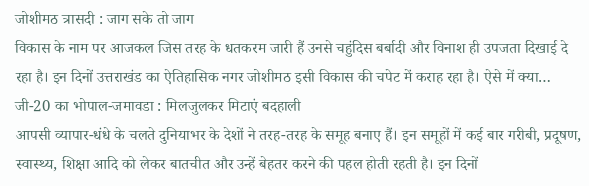जोशीमठ त्रासदी : जाग सके तो जाग
विकास के नाम पर आजकल जिस तरह के धतकरम जारी हैं उनसे चहुंदिस बर्बादी और विनाश ही उपजता दिखाई दे रहा है। इन दिनों उत्तराखंड का ऐतिहासिक नगर जोशीमठ इसी विकास की चपेट में कराह रहा है। ऐसे में क्या…
जी-20 का भोपाल-जमावडा : मिलजुलकर मिटाएं बदहाली
आपसी व्यापार-धंधे के चलते दुनियाभर के देशों ने तरह-तरह के समूह बनाए हैं। इन समूहों में कई बार गरीबी, प्रदूषण, स्वास्थ्य, शिक्षा आदि को लेकर बातचीत और उन्हें बेहतर करने की पहल होती रहती है। इन दिनों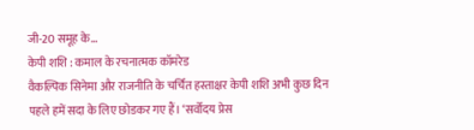जी-20 समूह के…
केपी शशि : कमाल के रचनात्मक कॉमरेड
वैकल्पिक सिनेमा और राजनीति के चर्चित हस्ताक्षर केपी शशि अभी कुछ दिन पहले हमें सदा के लिए छोडकर गए हैं। ‘सर्वोदय प्रेस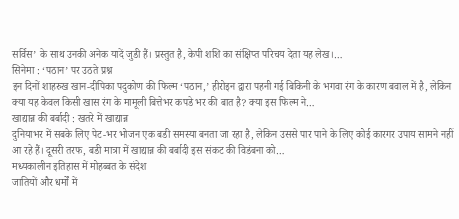सर्विस’ के साथ उनकी अनेक यादें जुडी हैं। प्रस्तुत है, केपी शशि का संक्षिप्त परिचय देता यह लेख।…
सिनेमा : ‘पठान’ पर उठते प्रश्न
इन दिनों शाहरुख खान-दीपिका पदुकोण की फिल्म ‘पठान,’ हीरोइन द्वारा पहनी गई बिकिनी के भगवा रंग के कारण बवाल में है, लेकिन क्या यह केवल किसी खास रंग के मामूली बित्तेभर कपडे भर की बात है? क्या इस फिल्म ने…
खाद्यान्न की बर्बादी : खतरे में खाद्यान्न
दुनियाभर में सबके लिए पेट-भर भोजन एक बडी समस्या बनता जा रहा है, लेकिन उससे पार पाने के लिए कोई कारगर उपाय सामने नहीं आ रहे हैं। दूसरी तरफ, बडी मात्रा में खाद्यान्न की बर्बादी इस संकट की विडंबना को…
मध्यकालीन इतिहास में मोहब्बत के संदेश
जातियों और धर्मों में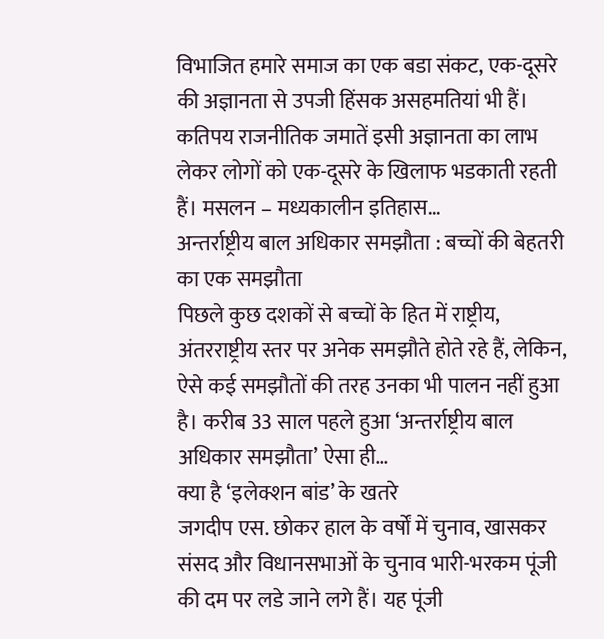विभाजित हमारे समाज का एक बडा संकट, एक-दूसरे की अज्ञानता से उपजी हिंसक असहमतियां भी हैं। कतिपय राजनीतिक जमातें इसी अज्ञानता का लाभ लेकर लोगों को एक-दूसरे के खिलाफ भडकाती रहती हैं। मसलन – मध्यकालीन इतिहास…
अन्तर्राष्ट्रीय बाल अधिकार समझौता : बच्चों की बेहतरी का एक समझौता
पिछले कुछ दशकों से बच्चों के हित में राष्ट्रीय, अंतरराष्ट्रीय स्तर पर अनेक समझौते होते रहे हैं, लेकिन, ऐसे कई समझौतों की तरह उनका भी पालन नहीं हुआ है। करीब 33 साल पहले हुआ ‘अन्तर्राष्ट्रीय बाल अधिकार समझौता’ ऐसा ही…
क्या है ‘इलेक्शन बांड’ के खतरे
जगदीप एस. छोकर हाल के वर्षों में चुनाव, खासकर संसद और विधानसभाओं के चुनाव भारी-भरकम पूंजी की दम पर लडे जाने लगे हैं। यह पूंजी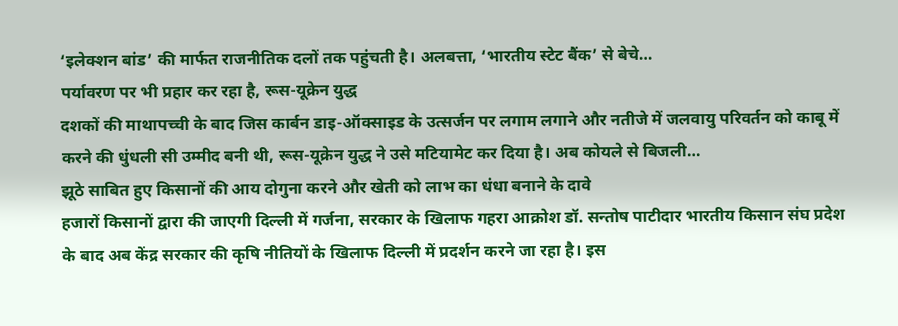‘इलेक्शन बांड’ की मार्फत राजनीतिक दलों तक पहुंचती है। अलबत्ता, ‘भारतीय स्टेट बैंक’ से बेचे…
पर्यावरण पर भी प्रहार कर रहा है, रूस-यूक्रेन युद्ध
दशकों की माथापच्ची के बाद जिस कार्बन डाइ-ऑक्साइड के उत्सर्जन पर लगाम लगाने और नतीजे में जलवायु परिवर्तन को काबू में करने की धुंधली सी उम्मीद बनी थी, रूस-यूक्रेन युद्ध ने उसे मटियामेट कर दिया है। अब कोयले से बिजली…
झूठे साबित हुए किसानों की आय दोगुना करने और खेती को लाभ का धंधा बनाने के दावे
हजारों किसानों द्वारा की जाएगी दिल्ली में गर्जना, सरकार के खिलाफ गहरा आक्रोश डॉ. सन्तोष पाटीदार भारतीय किसान संघ प्रदेश के बाद अब केंद्र सरकार की कृषि नीतियों के खिलाफ दिल्ली में प्रदर्शन करने जा रहा है। इस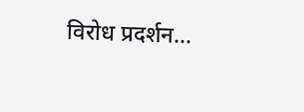विरोध प्रदर्शन…